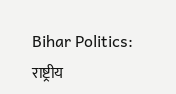Bihar Politics: राष्ट्रीय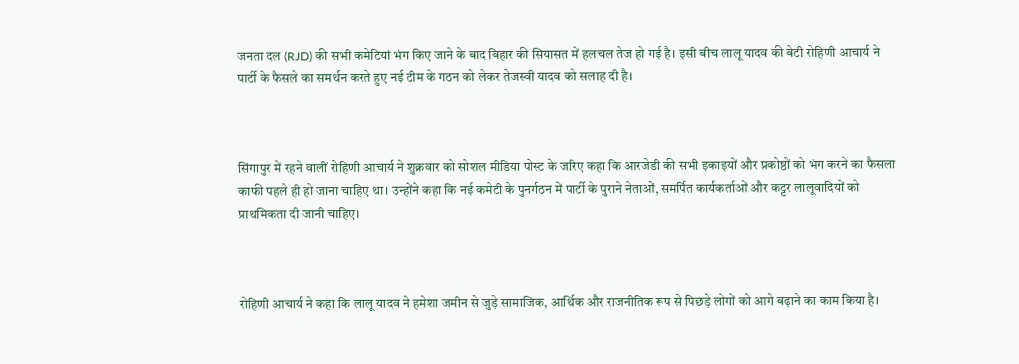जनता दल (RJD) की सभी कमेटियां भंग किए जाने के बाद बिहार की सियासत में हलचल तेज हो गई है। इसी बीच लालू यादव की बेटी रोहिणी आचार्य ने पार्टी के फैसले का समर्थन करते हुए नई टीम के गठन को लेकर तेजस्वी यादव को सलाह दी है।



सिंगापुर में रहने वालीं रोहिणी आचार्य ने शुक्रवार को सोशल मीडिया पोस्ट के जरिए कहा कि आरजेडी की सभी इकाइयों और प्रकोष्ठों को भंग करने का फैसला काफी पहले ही हो जाना चाहिए था। उन्होंने कहा कि नई कमेटी के पुनर्गठन में पार्टी के पुराने नेताओं, समर्पित कार्यकर्ताओं और कट्टर लालूवादियों को प्राथमिकता दी जानी चाहिए।



रोहिणी आचार्य ने कहा कि लालू यादव ने हमेशा जमीन से जुड़े सामाजिक, आर्थिक और राजनीतिक रूप से पिछड़े लोगों को आगे बढ़ाने का काम किया है।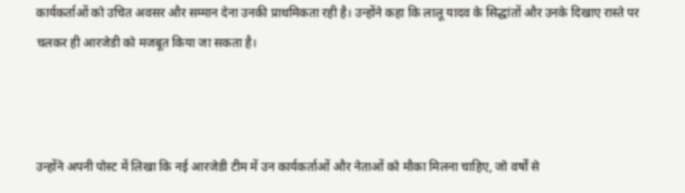कार्यकर्ताओं को उचित अवसर और सम्मान देना उनकी प्राथमिकता रही है। उन्होंने कहा कि लालू यादव के सिद्धांतों और उनके दिखाए रास्ते पर चलकर ही आरजेडी को मजबूत किया जा सकता है।



उन्होंने अपनी पोस्ट में लिखा कि नई आरजेडी टीम में उन कार्यकर्ताओं और नेताओं को मौका मिलना चाहिए, जो वर्षों से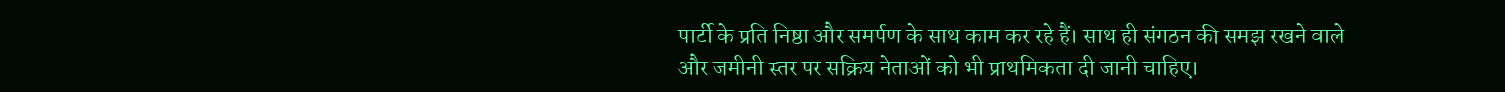पार्टी के प्रति निष्ठा और समर्पण के साथ काम कर रहे हैं। साथ ही संगठन की समझ रखने वाले और जमीनी स्तर पर सक्रिय नेताओं को भी प्राथमिकता दी जानी चाहिए।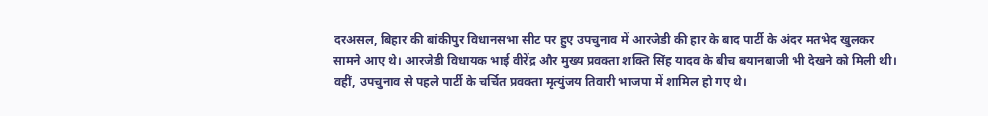दरअसल, बिहार की बांकीपुर विधानसभा सीट पर हुए उपचुनाव में आरजेडी की हार के बाद पार्टी के अंदर मतभेद खुलकर सामने आए थे। आरजेडी विधायक भाई वीरेंद्र और मुख्य प्रवक्ता शक्ति सिंह यादव के बीच बयानबाजी भी देखने को मिली थी। वहीं, उपचुनाव से पहले पार्टी के चर्चित प्रवक्ता मृत्युंजय तिवारी भाजपा में शामिल हो गए थे।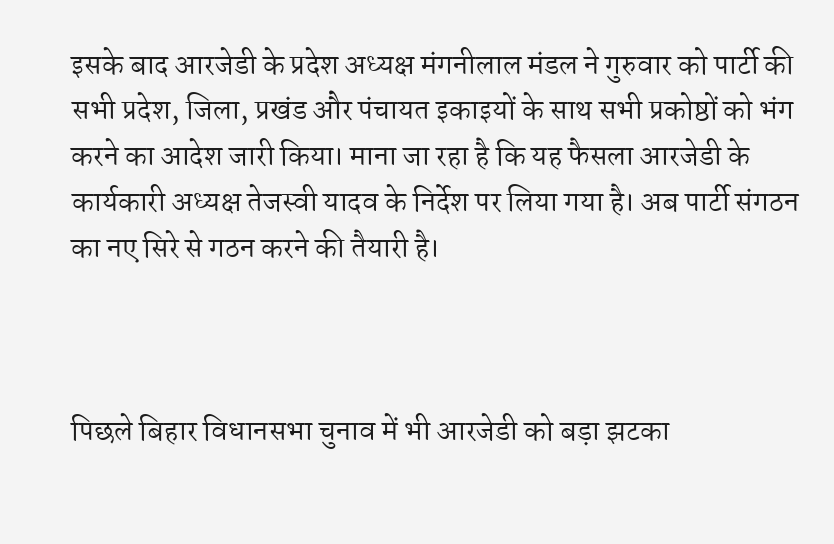इसके बाद आरजेडी के प्रदेश अध्यक्ष मंगनीलाल मंडल ने गुरुवार को पार्टी की सभी प्रदेश, जिला, प्रखंड और पंचायत इकाइयों के साथ सभी प्रकोष्ठों को भंग करने का आदेश जारी किया। माना जा रहा है कि यह फैसला आरजेडी के कार्यकारी अध्यक्ष तेजस्वी यादव के निर्देश पर लिया गया है। अब पार्टी संगठन का नए सिरे से गठन करने की तैयारी है।



पिछले बिहार विधानसभा चुनाव में भी आरजेडी को बड़ा झटका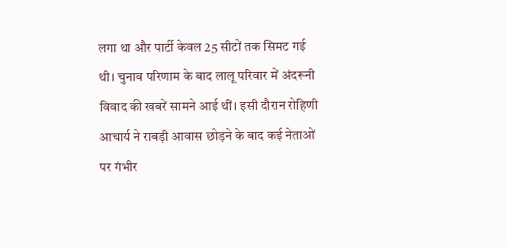लगा था और पार्टी केवल 25 सीटों तक सिमट गई थी। चुनाव परिणाम के बाद लालू परिवार में अंदरूनी विवाद की खबरें सामने आई थीं। इसी दौरान रोहिणी आचार्य ने राबड़ी आवास छोड़ने के बाद कई नेताओं पर गंभीर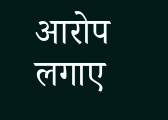आरोप लगाए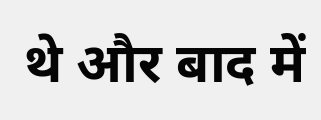थे और बाद में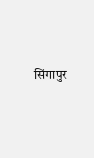सिंगापुर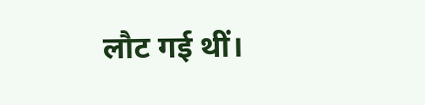लौट गई थीं।